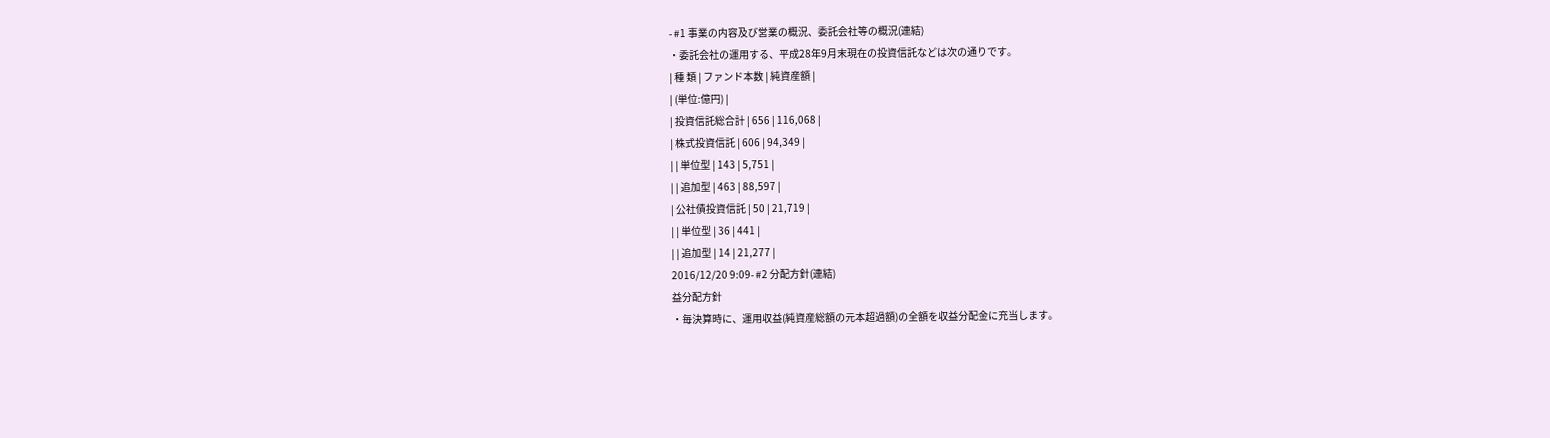- #1 事業の内容及び営業の概況、委託会社等の概況(連結)
・委託会社の運用する、平成28年9月末現在の投資信託などは次の通りです。
| 種 類 | ファンド本数 | 純資産額 |
| (単位:億円) |
| 投資信託総合計 | 656 | 116,068 |
| 株式投資信託 | 606 | 94,349 |
| | 単位型 | 143 | 5,751 |
| | 追加型 | 463 | 88,597 |
| 公社債投資信託 | 50 | 21,719 |
| | 単位型 | 36 | 441 |
| | 追加型 | 14 | 21,277 |
2016/12/20 9:09- #2 分配方針(連結)
益分配方針
・毎決算時に、運用収益(純資産総額の元本超過額)の全額を収益分配金に充当します。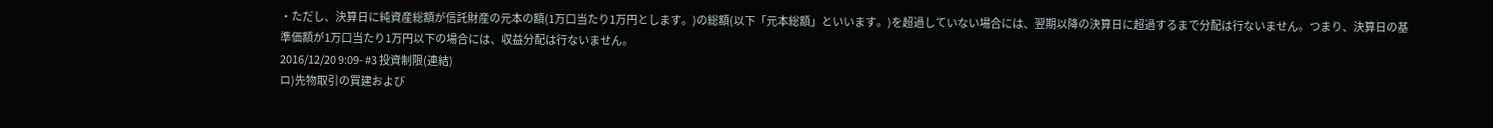・ただし、決算日に純資産総額が信託財産の元本の額(1万口当たり1万円とします。)の総額(以下「元本総額」といいます。)を超過していない場合には、翌期以降の決算日に超過するまで分配は行ないません。つまり、決算日の基準価額が1万口当たり1万円以下の場合には、収益分配は行ないません。
2016/12/20 9:09- #3 投資制限(連結)
ロ)先物取引の買建および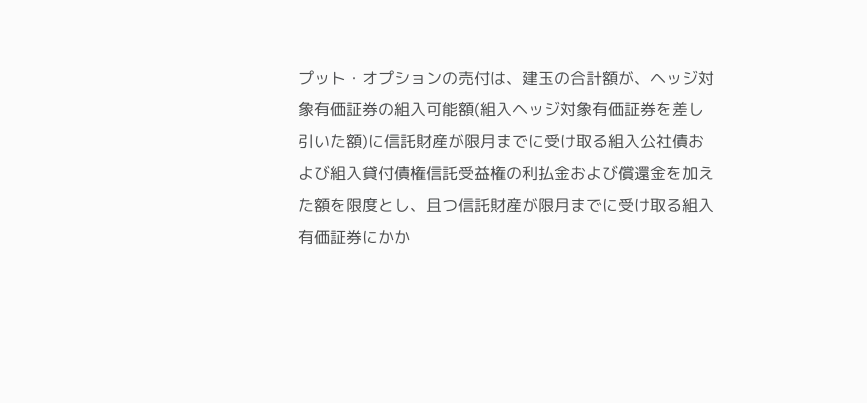プット・オプションの売付は、建玉の合計額が、ヘッジ対象有価証券の組入可能額(組入ヘッジ対象有価証券を差し引いた額)に信託財産が限月までに受け取る組入公社債および組入貸付債権信託受益権の利払金および償還金を加えた額を限度とし、且つ信託財産が限月までに受け取る組入有価証券にかか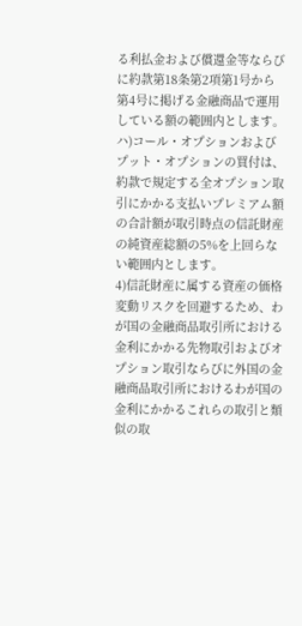る利払金および償還金等ならびに約款第18条第2項第1号から第4号に掲げる金融商品で運用している額の範囲内とします。
ハ)コール・オプションおよびプット・オプションの買付は、約款で規定する全オプション取引にかかる支払いプレミアム額の合計額が取引時点の信託財産の純資産総額の5%を上回らない範囲内とします。
4)信託財産に属する資産の価格変動リスクを回避するため、わが国の金融商品取引所における金利にかかる先物取引およびオプション取引ならびに外国の金融商品取引所におけるわが国の金利にかかるこれらの取引と類似の取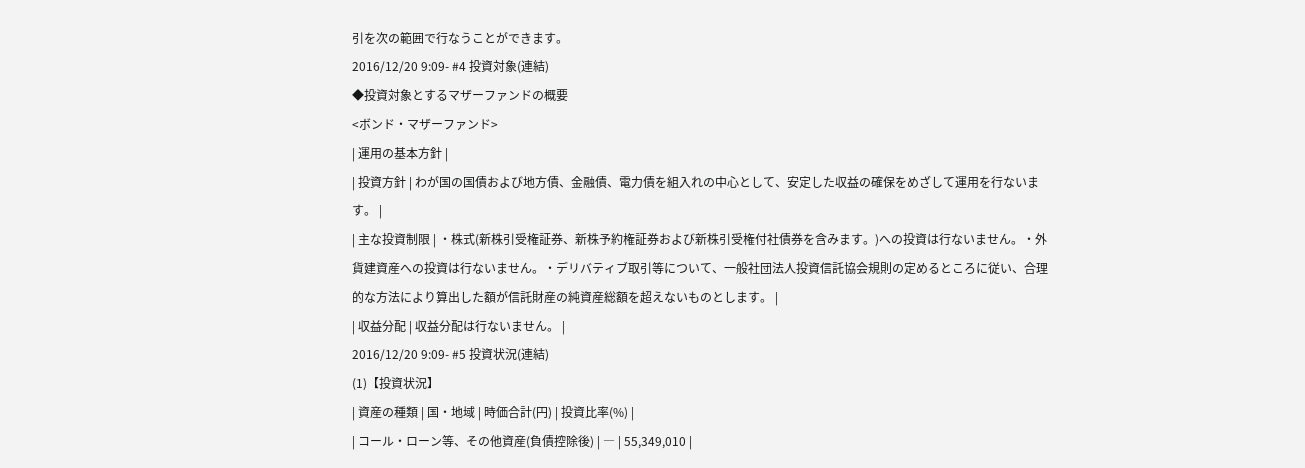引を次の範囲で行なうことができます。
2016/12/20 9:09- #4 投資対象(連結)
◆投資対象とするマザーファンドの概要
<ボンド・マザーファンド>
| 運用の基本方針 |
| 投資方針 | わが国の国債および地方債、金融債、電力債を組入れの中心として、安定した収益の確保をめざして運用を行ないます。 |
| 主な投資制限 | ・株式(新株引受権証券、新株予約権証券および新株引受権付社債券を含みます。)への投資は行ないません。・外貨建資産への投資は行ないません。・デリバティブ取引等について、一般社団法人投資信託協会規則の定めるところに従い、合理的な方法により算出した額が信託財産の純資産総額を超えないものとします。 |
| 収益分配 | 収益分配は行ないません。 |
2016/12/20 9:09- #5 投資状況(連結)
(1)【投資状況】
| 資産の種類 | 国・地域 | 時価合計(円) | 投資比率(%) |
| コール・ローン等、その他資産(負債控除後) | ― | 55,349,010 |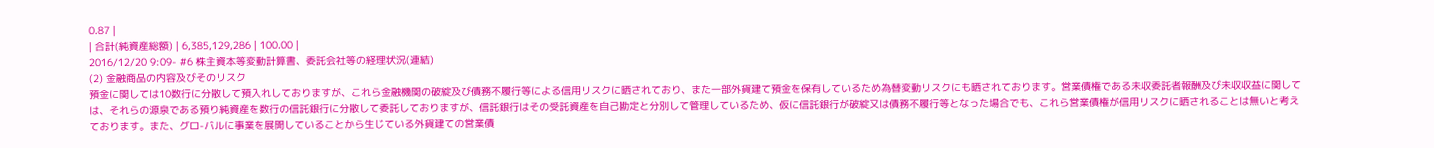0.87 |
| 合計(純資産総額) | 6,385,129,286 | 100.00 |
2016/12/20 9:09- #6 株主資本等変動計算書、委託会社等の経理状況(連結)
(2) 金融商品の内容及びそのリスク
預金に関しては10数行に分散して預入れしておりますが、これら金融機関の破綻及び債務不履行等による信用リスクに晒されており、また一部外貨建て預金を保有しているため為替変動リスクにも晒されております。営業債権である未収委託者報酬及び未収収益に関しては、それらの源泉である預り純資産を数行の信託銀行に分散して委託しておりますが、信託銀行はその受託資産を自己勘定と分別して管理しているため、仮に信託銀行が破綻又は債務不履行等となった場合でも、これら営業債権が信用リスクに晒されることは無いと考えております。また、グロ-バルに事業を展開していることから生じている外貨建ての営業債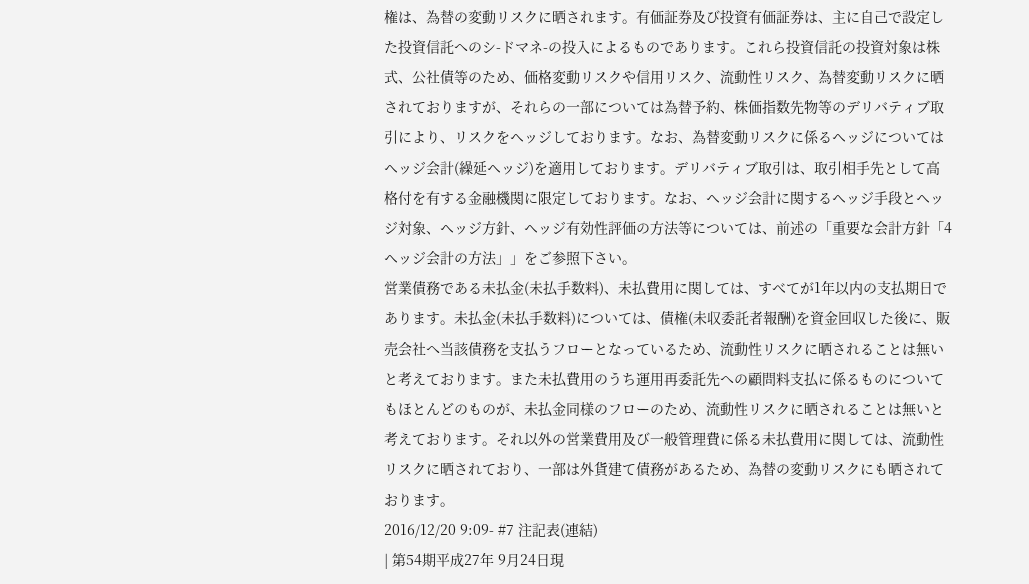権は、為替の変動リスクに晒されます。有価証券及び投資有価証券は、主に自己で設定した投資信託へのシ-ドマネ-の投入によるものであります。これら投資信託の投資対象は株式、公社債等のため、価格変動リスクや信用リスク、流動性リスク、為替変動リスクに晒されておりますが、それらの一部については為替予約、株価指数先物等のデリバティブ取引により、リスクをヘッジしております。なお、為替変動リスクに係るヘッジについてはヘッジ会計(繰延ヘッジ)を適用しております。デリバティブ取引は、取引相手先として高格付を有する金融機関に限定しております。なお、ヘッジ会計に関するヘッジ手段とヘッジ対象、ヘッジ方針、ヘッジ有効性評価の方法等については、前述の「重要な会計方針「4 ヘッジ会計の方法」」をご参照下さい。
営業債務である未払金(未払手数料)、未払費用に関しては、すべてが1年以内の支払期日であります。未払金(未払手数料)については、債権(未収委託者報酬)を資金回収した後に、販売会社へ当該債務を支払うフローとなっているため、流動性リスクに晒されることは無いと考えております。また未払費用のうち運用再委託先への顧問料支払に係るものについてもほとんどのものが、未払金同様のフローのため、流動性リスクに晒されることは無いと考えております。それ以外の営業費用及び一般管理費に係る未払費用に関しては、流動性リスクに晒されており、一部は外貨建て債務があるため、為替の変動リスクにも晒されております。
2016/12/20 9:09- #7 注記表(連結)
| 第54期平成27年 9月24日現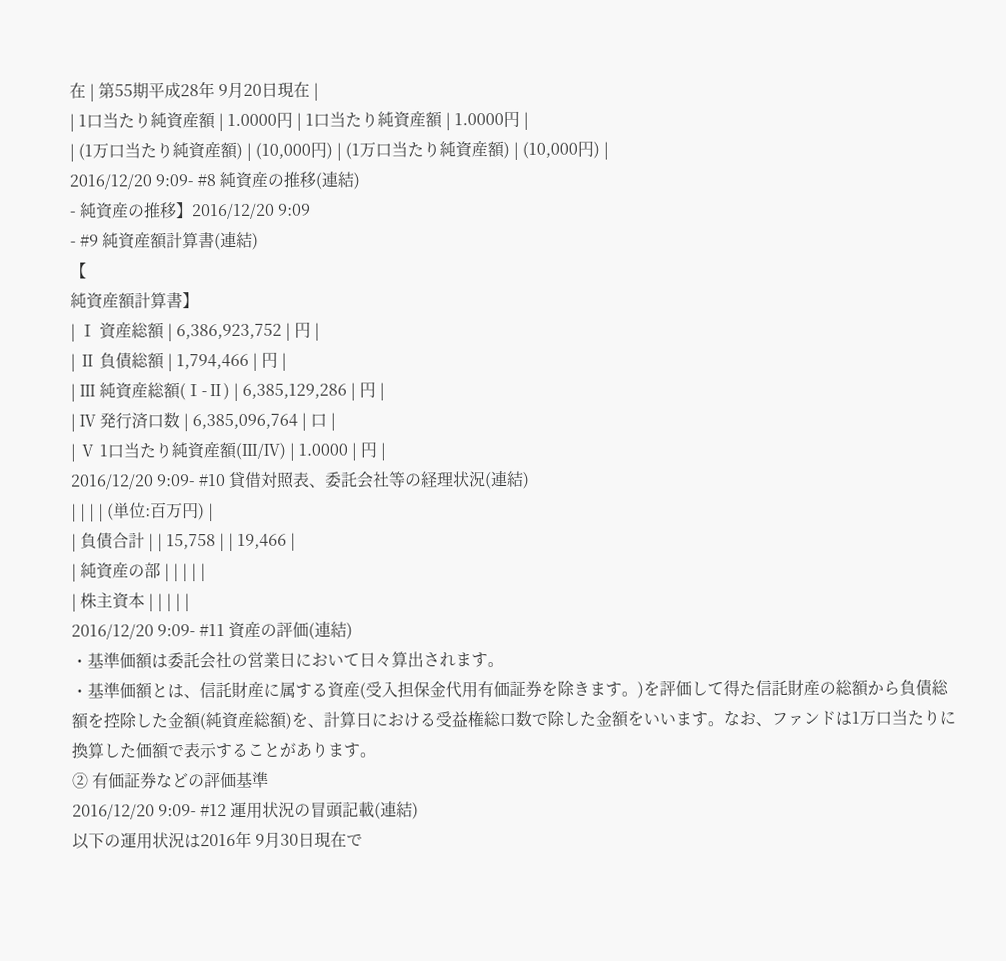在 | 第55期平成28年 9月20日現在 |
| 1口当たり純資産額 | 1.0000円 | 1口当たり純資産額 | 1.0000円 |
| (1万口当たり純資産額) | (10,000円) | (1万口当たり純資産額) | (10,000円) |
2016/12/20 9:09- #8 純資産の推移(連結)
- 純資産の推移】2016/12/20 9:09
- #9 純資産額計算書(連結)
【
純資産額計算書】
| Ⅰ 資産総額 | 6,386,923,752 | 円 |
| Ⅱ 負債総額 | 1,794,466 | 円 |
| Ⅲ 純資産総額(Ⅰ-Ⅱ) | 6,385,129,286 | 円 |
| Ⅳ 発行済口数 | 6,385,096,764 | 口 |
| Ⅴ 1口当たり純資産額(Ⅲ/Ⅳ) | 1.0000 | 円 |
2016/12/20 9:09- #10 貸借対照表、委託会社等の経理状況(連結)
| | | | (単位:百万円) |
| 負債合計 | | 15,758 | | 19,466 |
| 純資産の部 | | | | |
| 株主資本 | | | | |
2016/12/20 9:09- #11 資産の評価(連結)
・基準価額は委託会社の営業日において日々算出されます。
・基準価額とは、信託財産に属する資産(受入担保金代用有価証券を除きます。)を評価して得た信託財産の総額から負債総額を控除した金額(純資産総額)を、計算日における受益権総口数で除した金額をいいます。なお、ファンドは1万口当たりに換算した価額で表示することがあります。
② 有価証券などの評価基準
2016/12/20 9:09- #12 運用状況の冒頭記載(連結)
以下の運用状況は2016年 9月30日現在で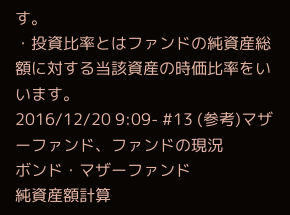す。
・投資比率とはファンドの純資産総額に対する当該資産の時価比率をいいます。
2016/12/20 9:09- #13 (参考)マザーファンド、ファンドの現況
ボンド・マザーファンド
純資産額計算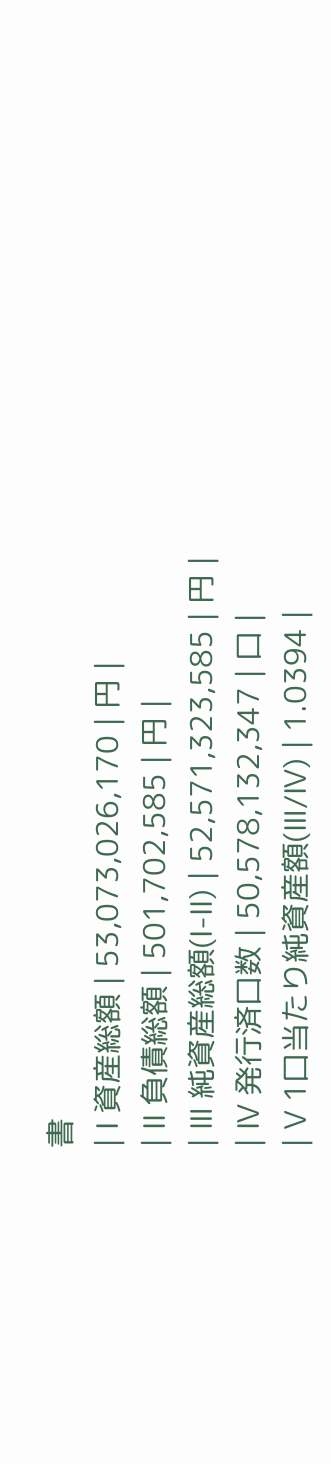書
| Ⅰ 資産総額 | 53,073,026,170 | 円 |
| Ⅱ 負債総額 | 501,702,585 | 円 |
| Ⅲ 純資産総額(Ⅰ-Ⅱ) | 52,571,323,585 | 円 |
| Ⅳ 発行済口数 | 50,578,132,347 | 口 |
| Ⅴ 1口当たり純資産額(Ⅲ/Ⅳ) | 1.0394 |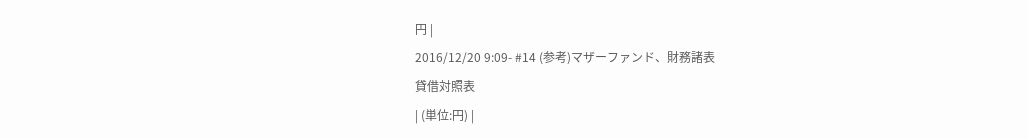円 |
2016/12/20 9:09- #14 (参考)マザーファンド、財務諸表
貸借対照表
| (単位:円) |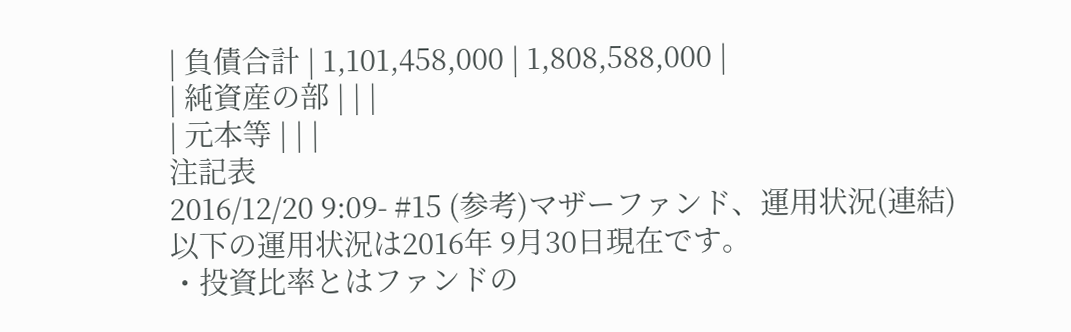| 負債合計 | 1,101,458,000 | 1,808,588,000 |
| 純資産の部 | | |
| 元本等 | | |
注記表
2016/12/20 9:09- #15 (参考)マザーファンド、運用状況(連結)
以下の運用状況は2016年 9月30日現在です。
・投資比率とはファンドの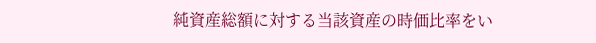純資産総額に対する当該資産の時価比率をい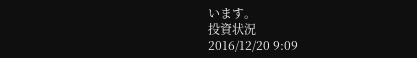います。
投資状況
2016/12/20 9:09